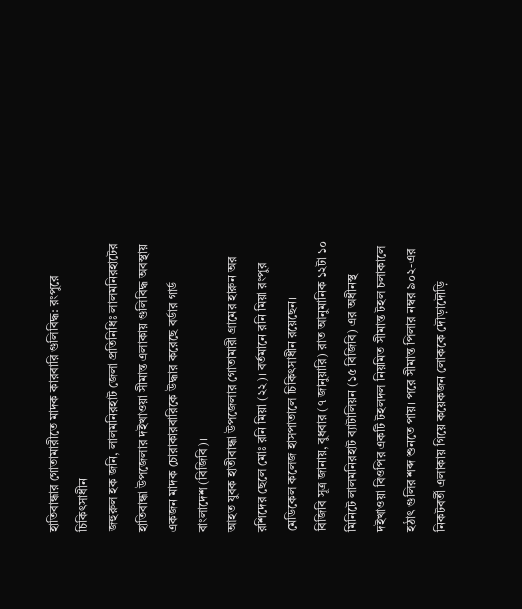হাতিবান্ধার গোতামারীতে মাদক কারবারি গুলিবিদ্ধ: রংপুরে চিকিৎসাধীন
জহুরুল হক জনি, লালমনিরহাট জেলা প্রতিনিধিঃ লালমনিরহাটের হাতিবান্ধা উপজেলার দইখাওয়া সীমান্ত এলাকায় গুলিবিদ্ধ অবস্থায় একজন মাদক চোরাকারবারিকে উদ্ধার করেছে বর্ডার গার্ড বাংলাদেশ (বিজিবি)।
আহত যুবক হাতীবান্ধা উপজেলার গোতামারী গ্রামের হারুন অর রশিদের ছেলে মোঃ রনি মিয়া (২২)। বর্তমানে রনি মিয়া রংপুর মেডিকেল কলেজ হাসপাতালে চিকিৎসাধীন রয়েছেন।
বিজিবি সূত্র জানায়, বুধবার (৭ জানুয়ারি) রাত আনুমানিক ১২টা ১০ মিনিটে লালমনিরহাট ব্যাটালিয়ন (১৫ বিজিবি) এর অধীনস্থ দইখাওয়া বিওপির একটি টহলদল নিয়মিত সীমান্ত টহল চলাকালে হঠাৎ গুলির শব্দ শুনতে পায়। পরে সীমান্ত পিলার নম্বর ৯০২-এর নিকটবর্তী এলাকায় গিয়ে কয়েকজন লোককে দৌড়াদৌড়ি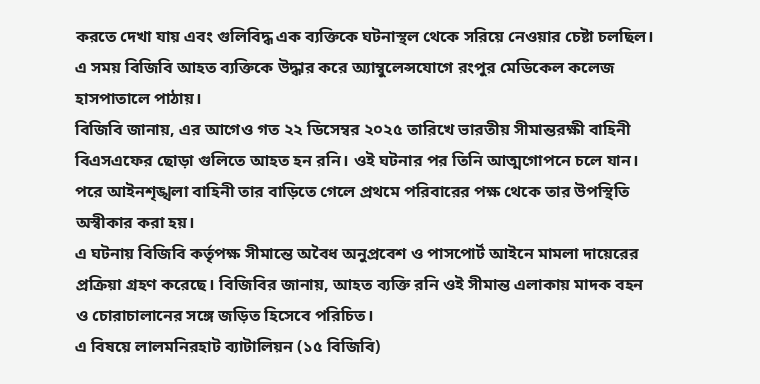করতে দেখা যায় এবং গুলিবিদ্ধ এক ব্যক্তিকে ঘটনাস্থল থেকে সরিয়ে নেওয়ার চেষ্টা চলছিল। এ সময় বিজিবি আহত ব্যক্তিকে উদ্ধার করে অ্যাম্বুলেন্সযোগে রংপুর মেডিকেল কলেজ হাসপাতালে পাঠায়।
বিজিবি জানায়, এর আগেও গত ২২ ডিসেম্বর ২০২৫ তারিখে ভারতীয় সীমান্তরক্ষী বাহিনী বিএসএফের ছোড়া গুলিতে আহত হন রনি। ওই ঘটনার পর তিনি আত্মগোপনে চলে যান। পরে আইনশৃঙ্খলা বাহিনী তার বাড়িতে গেলে প্রথমে পরিবারের পক্ষ থেকে তার উপস্থিতি অস্বীকার করা হয়।
এ ঘটনায় বিজিবি কর্তৃপক্ষ সীমান্তে অবৈধ অনুপ্রবেশ ও পাসপোর্ট আইনে মামলা দায়েরের প্রক্রিয়া গ্রহণ করেছে। বিজিবির জানায়, আহত ব্যক্তি রনি ওই সীমান্ত এলাকায় মাদক বহন ও চোরাচালানের সঙ্গে জড়িত হিসেবে পরিচিত।
এ বিষয়ে লালমনিরহাট ব্যাটালিয়ন (১৫ বিজিবি)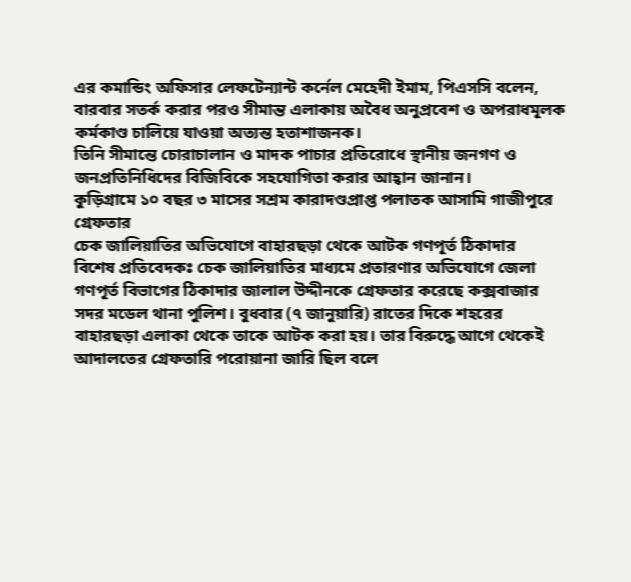এর কমান্ডিং অফিসার লেফটেন্যান্ট কর্নেল মেহেদী ইমাম, পিএসসি বলেন, বারবার সতর্ক করার পরও সীমান্ত এলাকায় অবৈধ অনুপ্রবেশ ও অপরাধমূলক কর্মকাণ্ড চালিয়ে যাওয়া অত্যন্ত হতাশাজনক।
তিনি সীমান্তে চোরাচালান ও মাদক পাচার প্রতিরোধে স্থানীয় জনগণ ও জনপ্রতিনিধিদের বিজিবিকে সহযোগিতা করার আহ্বান জানান।
কুড়িগ্রামে ১০ বছর ৩ মাসের সশ্রম কারাদণ্ডপ্রাপ্ত পলাতক আসামি গাজীপুরে গ্রেফতার
চেক জালিয়াতির অভিযোগে বাহারছড়া থেকে আটক গণপূর্ত ঠিকাদার
বিশেষ প্রতিবেদকঃ চেক জালিয়াতির মাধ্যমে প্রতারণার অভিযোগে জেলা গণপূর্ত বিভাগের ঠিকাদার জালাল উদ্দীনকে গ্রেফতার করেছে কক্সবাজার সদর মডেল থানা পুলিশ। বুধবার (৭ জানুয়ারি) রাতের দিকে শহরের বাহারছড়া এলাকা থেকে তাকে আটক করা হয়। তার বিরুদ্ধে আগে থেকেই আদালতের গ্রেফতারি পরোয়ানা জারি ছিল বলে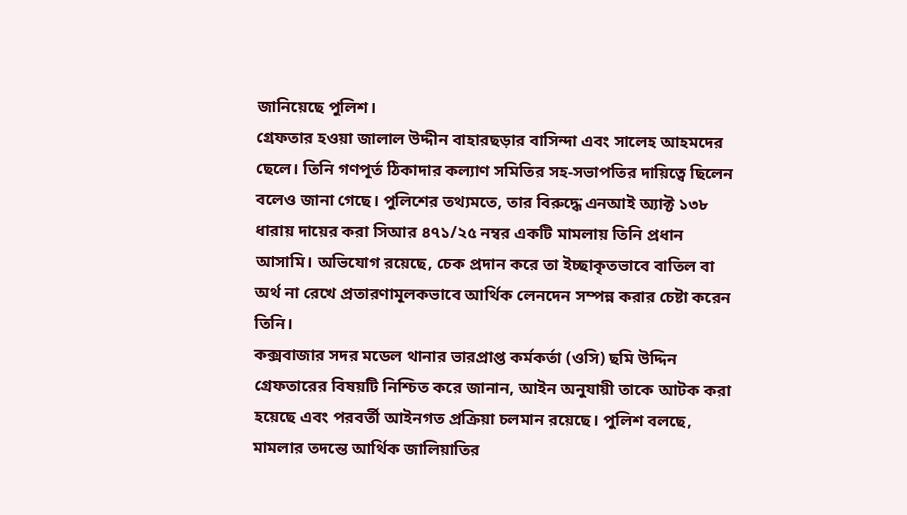জানিয়েছে পুলিশ।
গ্রেফতার হওয়া জালাল উদ্দীন বাহারছড়ার বাসিন্দা এবং সালেহ আহমদের ছেলে। তিনি গণপূর্ত ঠিকাদার কল্যাণ সমিতির সহ-সভাপতির দায়িত্বে ছিলেন বলেও জানা গেছে। পুলিশের তথ্যমতে, তার বিরুদ্ধে এনআই অ্যাক্ট ১৩৮ ধারায় দায়ের করা সিআর ৪৭১/২৫ নম্বর একটি মামলায় তিনি প্রধান আসামি। অভিযোগ রয়েছে, চেক প্রদান করে তা ইচ্ছাকৃতভাবে বাতিল বা অর্থ না রেখে প্রতারণামূলকভাবে আর্থিক লেনদেন সম্পন্ন করার চেষ্টা করেন তিনি।
কক্সবাজার সদর মডেল থানার ভারপ্রাপ্ত কর্মকর্তা (ওসি) ছমি উদ্দিন গ্রেফতারের বিষয়টি নিশ্চিত করে জানান, আইন অনুযায়ী তাকে আটক করা হয়েছে এবং পরবর্তী আইনগত প্রক্রিয়া চলমান রয়েছে। পুলিশ বলছে, মামলার তদন্তে আর্থিক জালিয়াতির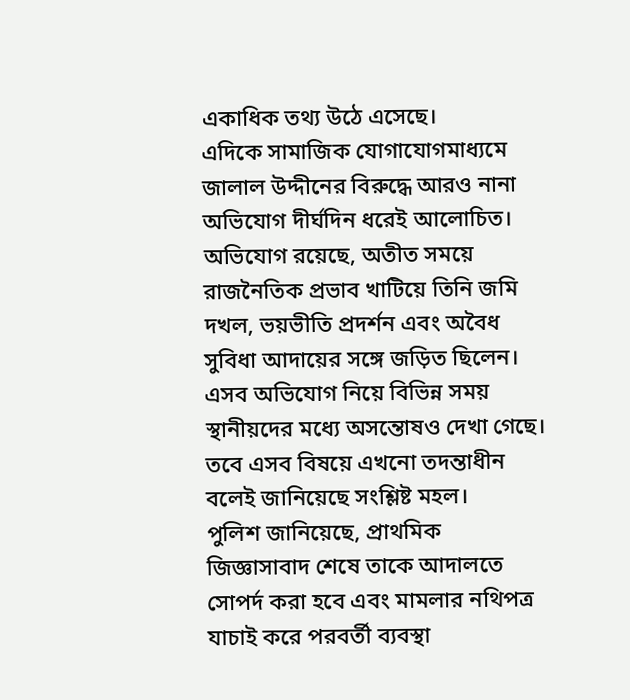একাধিক তথ্য উঠে এসেছে।
এদিকে সামাজিক যোগাযোগমাধ্যমে জালাল উদ্দীনের বিরুদ্ধে আরও নানা অভিযোগ দীর্ঘদিন ধরেই আলোচিত। অভিযোগ রয়েছে, অতীত সময়ে রাজনৈতিক প্রভাব খাটিয়ে তিনি জমি দখল, ভয়ভীতি প্রদর্শন এবং অবৈধ সুবিধা আদায়ের সঙ্গে জড়িত ছিলেন। এসব অভিযোগ নিয়ে বিভিন্ন সময় স্থানীয়দের মধ্যে অসন্তোষও দেখা গেছে। তবে এসব বিষয়ে এখনো তদন্তাধীন বলেই জানিয়েছে সংশ্লিষ্ট মহল।
পুলিশ জানিয়েছে, প্রাথমিক জিজ্ঞাসাবাদ শেষে তাকে আদালতে সোপর্দ করা হবে এবং মামলার নথিপত্র যাচাই করে পরবর্তী ব্যবস্থা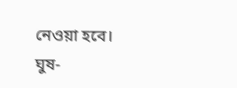নেওয়া হবে।
ঘুষ-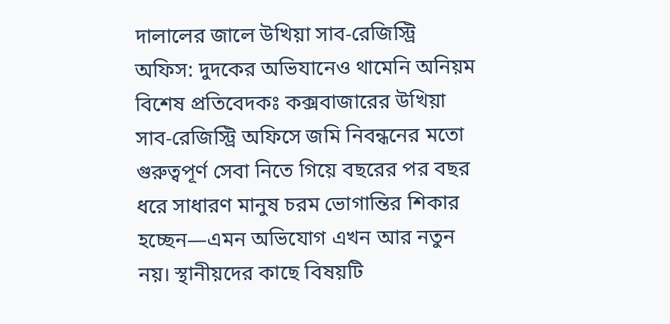দালালের জালে উখিয়া সাব-রেজিস্ট্রি অফিস: দুদকের অভিযানেও থামেনি অনিয়ম
বিশেষ প্রতিবেদকঃ কক্সবাজারের উখিয়া সাব-রেজিস্ট্রি অফিসে জমি নিবন্ধনের মতো গুরুত্বপূর্ণ সেবা নিতে গিয়ে বছরের পর বছর ধরে সাধারণ মানুষ চরম ভোগান্তির শিকার হচ্ছেন—এমন অভিযোগ এখন আর নতুন নয়। স্থানীয়দের কাছে বিষয়টি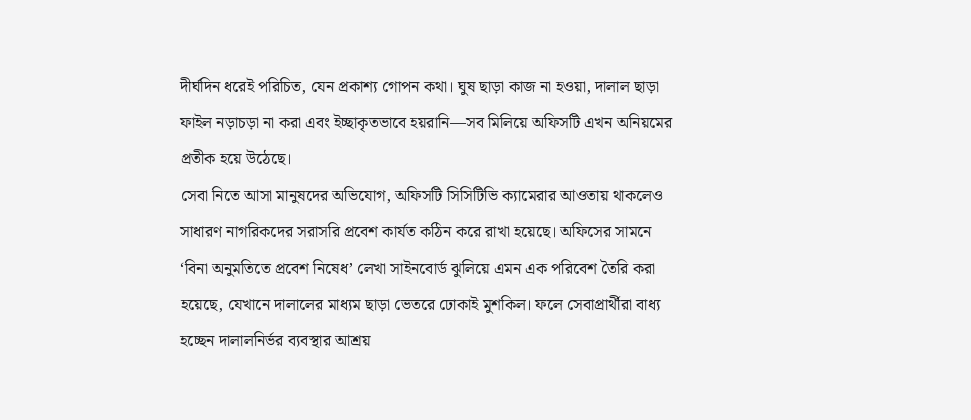দীর্ঘদিন ধরেই পরিচিত, যেন প্রকাশ্য গোপন কথা। ঘুষ ছাড়া কাজ না হওয়া, দালাল ছাড়া ফাইল নড়াচড়া না করা এবং ইচ্ছাকৃতভাবে হয়রানি—সব মিলিয়ে অফিসটি এখন অনিয়মের প্রতীক হয়ে উঠেছে।
সেবা নিতে আসা মানুষদের অভিযোগ, অফিসটি সিসিটিভি ক্যামেরার আওতায় থাকলেও সাধারণ নাগরিকদের সরাসরি প্রবেশ কার্যত কঠিন করে রাখা হয়েছে। অফিসের সামনে ‘বিনা অনুমতিতে প্রবেশ নিষেধ’ লেখা সাইনবোর্ড ঝুলিয়ে এমন এক পরিবেশ তৈরি করা হয়েছে, যেখানে দালালের মাধ্যম ছাড়া ভেতরে ঢোকাই মুশকিল। ফলে সেবাপ্রার্থীরা বাধ্য হচ্ছেন দালালনির্ভর ব্যবস্থার আশ্রয়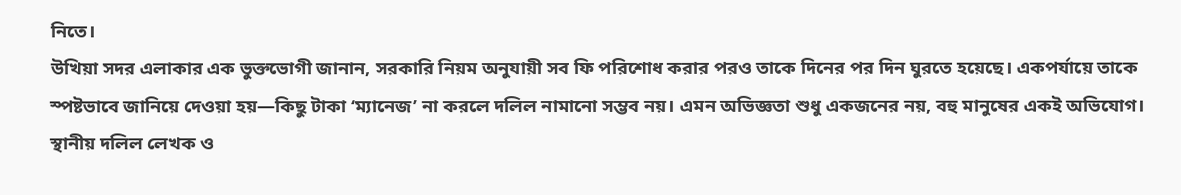নিতে।
উখিয়া সদর এলাকার এক ভুক্তভোগী জানান, সরকারি নিয়ম অনুযায়ী সব ফি পরিশোধ করার পরও তাকে দিনের পর দিন ঘুরতে হয়েছে। একপর্যায়ে তাকে স্পষ্টভাবে জানিয়ে দেওয়া হয়—কিছু টাকা ‘ম্যানেজ’ না করলে দলিল নামানো সম্ভব নয়। এমন অভিজ্ঞতা শুধু একজনের নয়, বহু মানুষের একই অভিযোগ।
স্থানীয় দলিল লেখক ও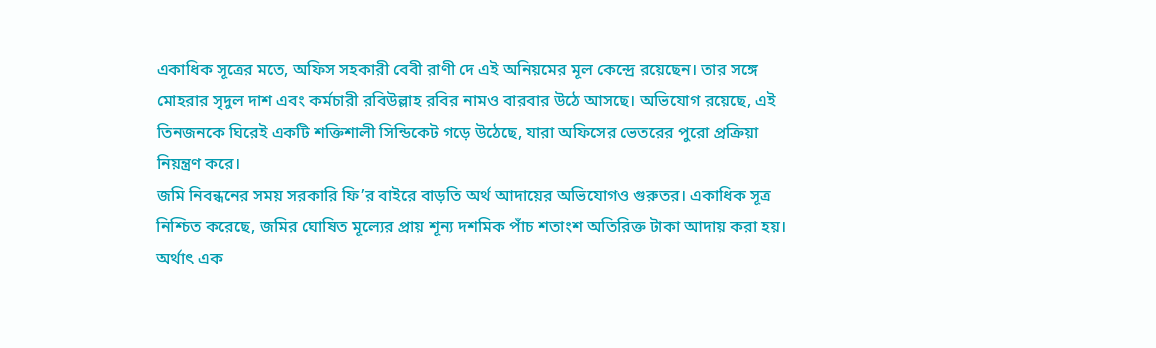একাধিক সূত্রের মতে, অফিস সহকারী বেবী রাণী দে এই অনিয়মের মূল কেন্দ্রে রয়েছেন। তার সঙ্গে মোহরার সৃদুল দাশ এবং কর্মচারী রবিউল্লাহ রবির নামও বারবার উঠে আসছে। অভিযোগ রয়েছে, এই তিনজনকে ঘিরেই একটি শক্তিশালী সিন্ডিকেট গড়ে উঠেছে, যারা অফিসের ভেতরের পুরো প্রক্রিয়া নিয়ন্ত্রণ করে।
জমি নিবন্ধনের সময় সরকারি ফি’র বাইরে বাড়তি অর্থ আদায়ের অভিযোগও গুরুতর। একাধিক সূত্র নিশ্চিত করেছে, জমির ঘোষিত মূল্যের প্রায় শূন্য দশমিক পাঁচ শতাংশ অতিরিক্ত টাকা আদায় করা হয়। অর্থাৎ এক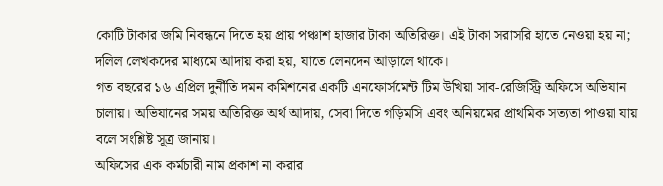কোটি টাকার জমি নিবন্ধনে দিতে হয় প্রায় পঞ্চাশ হাজার টাকা অতিরিক্ত। এই টাকা সরাসরি হাতে নেওয়া হয় না; দলিল লেখকদের মাধ্যমে আদায় করা হয়, যাতে লেনদেন আড়ালে থাকে।
গত বছরের ১৬ এপ্রিল দুর্নীতি দমন কমিশনের একটি এনফোর্সমেন্ট টিম উখিয়া সাব-রেজিস্ট্রি অফিসে অভিযান চালায়। অভিযানের সময় অতিরিক্ত অর্থ আদায়, সেবা দিতে গড়িমসি এবং অনিয়মের প্রাথমিক সত্যতা পাওয়া যায় বলে সংশ্লিষ্ট সূত্র জানায়।
অফিসের এক কর্মচারী নাম প্রকাশ না করার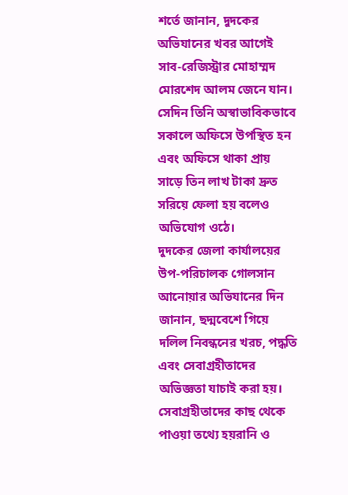শর্তে জানান, দুদকের অভিযানের খবর আগেই সাব-রেজিস্ট্রার মোহাম্মদ মোরশেদ আলম জেনে যান। সেদিন তিনি অস্বাভাবিকভাবে সকালে অফিসে উপস্থিত হন এবং অফিসে থাকা প্রায় সাড়ে তিন লাখ টাকা দ্রুত সরিয়ে ফেলা হয় বলেও অভিযোগ ওঠে।
দুদকের জেলা কার্যালয়ের উপ-পরিচালক গোলসান আনোয়ার অভিযানের দিন জানান, ছদ্মবেশে গিয়ে দলিল নিবন্ধনের খরচ, পদ্ধতি এবং সেবাগ্রহীতাদের অভিজ্ঞতা যাচাই করা হয়। সেবাগ্রহীতাদের কাছ থেকে পাওয়া তথ্যে হয়রানি ও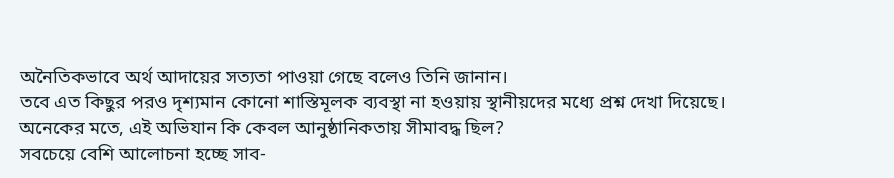অনৈতিকভাবে অর্থ আদায়ের সত্যতা পাওয়া গেছে বলেও তিনি জানান।
তবে এত কিছুর পরও দৃশ্যমান কোনো শাস্তিমূলক ব্যবস্থা না হওয়ায় স্থানীয়দের মধ্যে প্রশ্ন দেখা দিয়েছে। অনেকের মতে, এই অভিযান কি কেবল আনুষ্ঠানিকতায় সীমাবদ্ধ ছিল?
সবচেয়ে বেশি আলোচনা হচ্ছে সাব-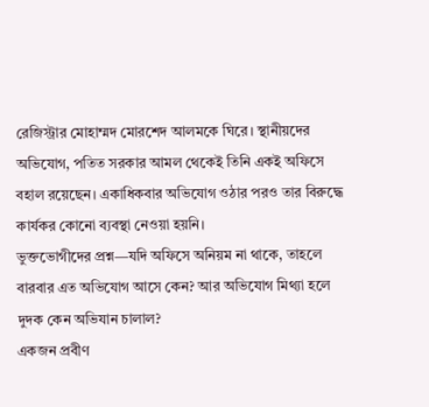রেজিস্ট্রার মোহাম্মদ মোরশেদ আলমকে ঘিরে। স্থানীয়দের অভিযোগ, পতিত সরকার আমল থেকেই তিনি একই অফিসে বহাল রয়েছেন। একাধিকবার অভিযোগ ওঠার পরও তার বিরুদ্ধে কার্যকর কোনো ব্যবস্থা নেওয়া হয়নি।
ভুক্তভোগীদের প্রশ্ন—যদি অফিসে অনিয়ম না থাকে, তাহলে বারবার এত অভিযোগ আসে কেন? আর অভিযোগ মিথ্যা হলে দুদক কেন অভিযান চালাল?
একজন প্রবীণ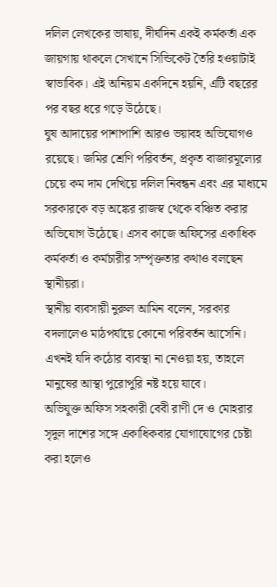দলিল লেখকের ভাষায়, দীর্ঘদিন একই কর্মকর্তা এক জায়গায় থাকলে সেখানে সিন্ডিকেট তৈরি হওয়াটাই স্বাভাবিক। এই অনিয়ম একদিনে হয়নি, এটি বছরের পর বছর ধরে গড়ে উঠেছে।
ঘুষ আদায়ের পাশাপাশি আরও ভয়াবহ অভিযোগও রয়েছে। জমির শ্রেণি পরিবর্তন, প্রকৃত বাজারমূল্যের চেয়ে কম দাম দেখিয়ে দলিল নিবন্ধন এবং এর মাধ্যমে সরকারকে বড় অঙ্কের রাজস্ব থেকে বঞ্চিত করার অভিযোগ উঠেছে। এসব কাজে অফিসের একাধিক কর্মকর্তা ও কর্মচারীর সম্পৃক্ততার কথাও বলছেন স্থানীয়রা।
স্থানীয় ব্যবসায়ী নুরুল আমিন বলেন, সরকার বদলালেও মাঠপর্যায়ে কোনো পরিবর্তন আসেনি। এখনই যদি কঠোর ব্যবস্থা না নেওয়া হয়, তাহলে মানুষের আস্থা পুরোপুরি নষ্ট হয়ে যাবে।
অভিযুক্ত অফিস সহকারী বেবী রাণী দে ও মোহরার সৃদুল দাশের সঙ্গে একাধিকবার যোগাযোগের চেষ্টা করা হলেও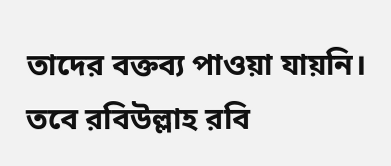তাদের বক্তব্য পাওয়া যায়নি। তবে রবিউল্লাহ রবি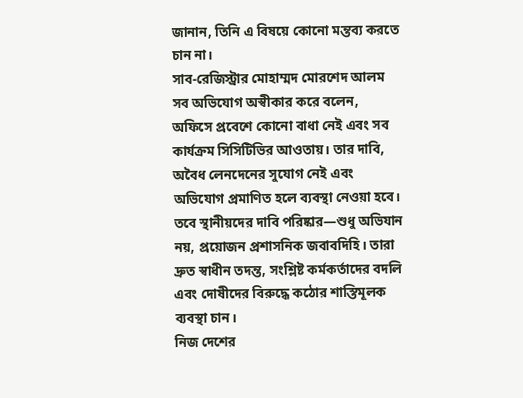জানান, তিনি এ বিষয়ে কোনো মন্তব্য করতে চান না।
সাব-রেজিস্ট্রার মোহাম্মদ মোরশেদ আলম সব অভিযোগ অস্বীকার করে বলেন, অফিসে প্রবেশে কোনো বাধা নেই এবং সব কার্যক্রম সিসিটিভির আওতায়। তার দাবি, অবৈধ লেনদেনের সুযোগ নেই এবং অভিযোগ প্রমাণিত হলে ব্যবস্থা নেওয়া হবে।
তবে স্থানীয়দের দাবি পরিষ্কার—শুধু অভিযান নয়, প্রয়োজন প্রশাসনিক জবাবদিহি। তারা দ্রুত স্বাধীন তদন্ত, সংশ্লিষ্ট কর্মকর্তাদের বদলি এবং দোষীদের বিরুদ্ধে কঠোর শাস্তিমূলক ব্যবস্থা চান।
নিজ দেশের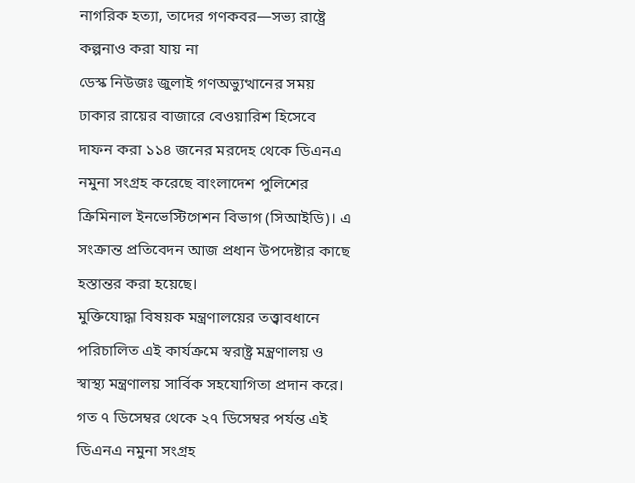নাগরিক হত্যা, তাদের গণকবর—সভ্য রাষ্ট্রে কল্পনাও করা যায় না
ডেস্ক নিউজঃ জুলাই গণঅভ্যুত্থানের সময় ঢাকার রায়ের বাজারে বেওয়ারিশ হিসেবে দাফন করা ১১৪ জনের মরদেহ থেকে ডিএনএ নমুনা সংগ্রহ করেছে বাংলাদেশ পুলিশের ক্রিমিনাল ইনভেস্টিগেশন বিভাগ (সিআইডি)। এ সংক্রান্ত প্রতিবেদন আজ প্রধান উপদেষ্টার কাছে হস্তান্তর করা হয়েছে।
মুক্তিযোদ্ধা বিষয়ক মন্ত্রণালয়ের তত্ত্বাবধানে পরিচালিত এই কার্যক্রমে স্বরাষ্ট্র মন্ত্রণালয় ও স্বাস্থ্য মন্ত্রণালয় সার্বিক সহযোগিতা প্রদান করে। গত ৭ ডিসেম্বর থেকে ২৭ ডিসেম্বর পর্যন্ত এই ডিএনএ নমুনা সংগ্রহ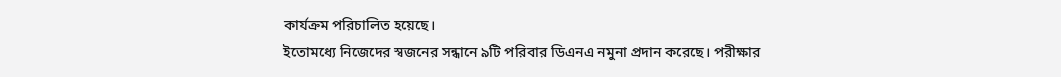কার্যক্রম পরিচালিত হয়েছে।
ইতোমধ্যে নিজেদের স্বজনের সন্ধানে ৯টি পরিবার ডিএনএ নমুনা প্রদান করেছে। পরীক্ষার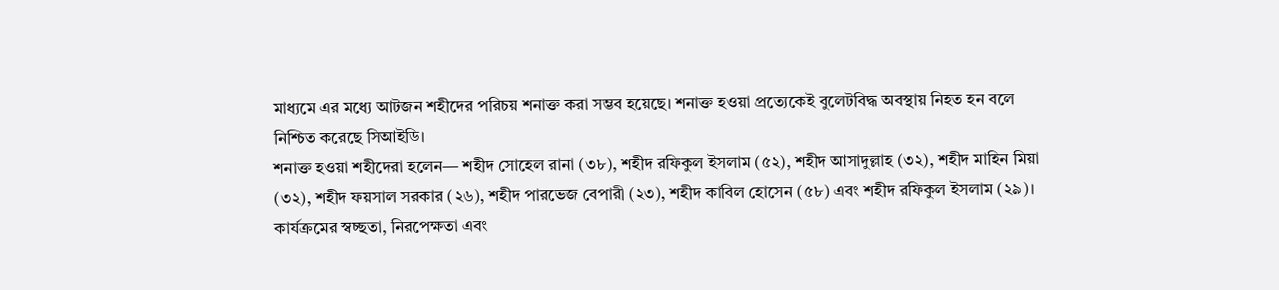মাধ্যমে এর মধ্যে আটজন শহীদের পরিচয় শনাক্ত করা সম্ভব হয়েছে। শনাক্ত হওয়া প্রত্যেকেই বুলেটবিদ্ধ অবস্থায় নিহত হন বলে নিশ্চিত করেছে সিআইডি।
শনাক্ত হওয়া শহীদেরা হলেন— শহীদ সোহেল রানা (৩৮), শহীদ রফিকুল ইসলাম (৫২), শহীদ আসাদুল্লাহ (৩২), শহীদ মাহিন মিয়া (৩২), শহীদ ফয়সাল সরকার (২৬), শহীদ পারভেজ বেপারী (২৩), শহীদ কাবিল হোসেন (৫৮) এবং শহীদ রফিকুল ইসলাম (২৯)।
কার্যক্রমের স্বচ্ছতা, নিরপেক্ষতা এবং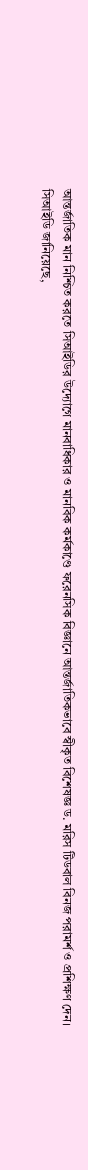আন্তর্জাতিক মান নিশ্চিত করতে সিআইডির উদ্যোগে মানবাধিকার ও মানবিক কর্মকাণ্ডে ফরেনসিক বিজ্ঞানে আন্তর্জাতিকভাবে স্বীকৃত বিশেষজ্ঞ ড. মরিস টিডবাল বিনজ পরামর্শ ও প্রশিক্ষণ দেন।
সিআইডি জানিয়েছে,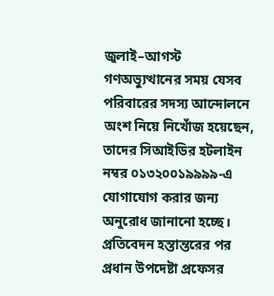জুলাই–আগস্ট গণঅভ্যুত্থানের সময় যেসব পরিবারের সদস্য আন্দোলনে অংশ নিয়ে নিখোঁজ হয়েছেন, তাদের সিআইডির হটলাইন নম্বর ০১৩২০০১৯৯৯৯-এ যোগাযোগ করার জন্য অনুরোধ জানানো হচ্ছে।
প্রতিবেদন হস্তান্তরের পর প্রধান উপদেষ্টা প্রফেসর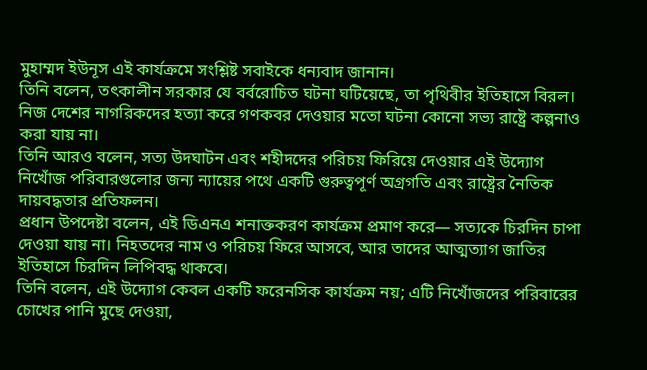মুহাম্মদ ইউনূস এই কার্যক্রমে সংশ্লিষ্ট সবাইকে ধন্যবাদ জানান।
তিনি বলেন, তৎকালীন সরকার যে বর্বরোচিত ঘটনা ঘটিয়েছে, তা পৃথিবীর ইতিহাসে বিরল। নিজ দেশের নাগরিকদের হত্যা করে গণকবর দেওয়ার মতো ঘটনা কোনো সভ্য রাষ্ট্রে কল্পনাও করা যায় না।
তিনি আরও বলেন, সত্য উদঘাটন এবং শহীদদের পরিচয় ফিরিয়ে দেওয়ার এই উদ্যোগ নিখোঁজ পরিবারগুলোর জন্য ন্যায়ের পথে একটি গুরুত্বপূর্ণ অগ্রগতি এবং রাষ্ট্রের নৈতিক দায়বদ্ধতার প্রতিফলন।
প্রধান উপদেষ্টা বলেন, এই ডিএনএ শনাক্তকরণ কার্যক্রম প্রমাণ করে— সত্যকে চিরদিন চাপা দেওয়া যায় না। নিহতদের নাম ও পরিচয় ফিরে আসবে, আর তাদের আত্মত্যাগ জাতির ইতিহাসে চিরদিন লিপিবদ্ধ থাকবে।
তিনি বলেন, এই উদ্যোগ কেবল একটি ফরেনসিক কার্যক্রম নয়; এটি নিখোঁজদের পরিবারের চোখের পানি মুছে দেওয়া,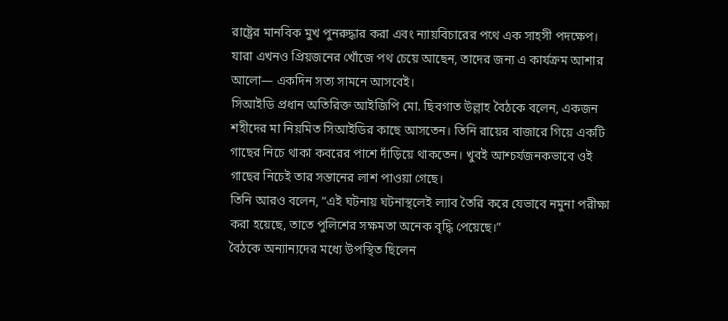রাষ্ট্রের মানবিক মুখ পুনরুদ্ধার করা এবং ন্যায়বিচারের পথে এক সাহসী পদক্ষেপ। যারা এখনও প্রিয়জনের খোঁজে পথ চেয়ে আছেন, তাদের জন্য এ কার্যক্রম আশার আলো— একদিন সত্য সামনে আসবেই।
সিআইডি প্রধান অতিরিক্ত আইজিপি মো. ছিবগাত উল্লাহ বৈঠকে বলেন, একজন শহীদের মা নিয়মিত সিআইডির কাছে আসতেন। তিনি রায়ের বাজারে গিয়ে একটি গাছের নিচে থাকা কবরের পাশে দাঁড়িয়ে থাকতেন। খুবই আশ্চর্যজনকভাবে ওই গাছের নিচেই তার সন্তানের লাশ পাওয়া গেছে।
তিনি আরও বলেন, “এই ঘটনায় ঘটনাস্থলেই ল্যাব তৈরি করে যেভাবে নমুনা পরীক্ষা করা হয়েছে, তাতে পুলিশের সক্ষমতা অনেক বৃদ্ধি পেয়েছে।”
বৈঠকে অন্যান্যদের মধ্যে উপস্থিত ছিলেন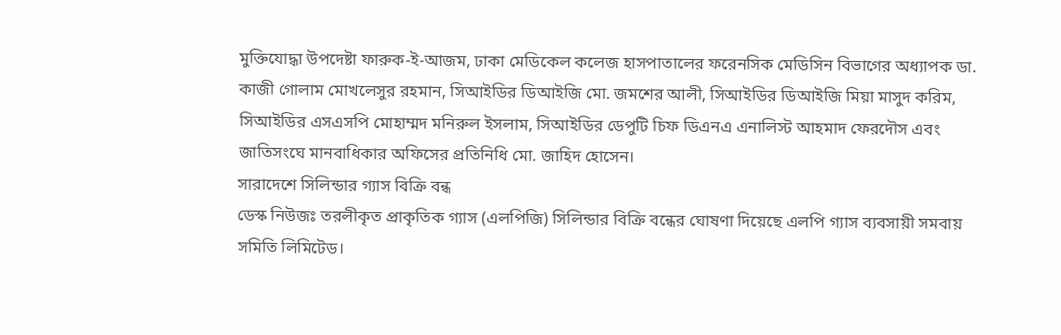মুক্তিযোদ্ধা উপদেষ্টা ফারুক-ই-আজম, ঢাকা মেডিকেল কলেজ হাসপাতালের ফরেনসিক মেডিসিন বিভাগের অধ্যাপক ডা. কাজী গোলাম মোখলেসুর রহমান, সিআইডির ডিআইজি মো. জমশের আলী, সিআইডির ডিআইজি মিয়া মাসুদ করিম, সিআইডির এসএসপি মোহাম্মদ মনিরুল ইসলাম, সিআইডির ডেপুটি চিফ ডিএনএ এনালিস্ট আহমাদ ফেরদৌস এবং জাতিসংঘে মানবাধিকার অফিসের প্রতিনিধি মো. জাহিদ হোসেন।
সারাদেশে সিলিন্ডার গ্যাস বিক্রি বন্ধ
ডেস্ক নিউজঃ তরলীকৃত প্রাকৃতিক গ্যাস (এলপিজি) সিলিন্ডার বিক্রি বন্ধের ঘোষণা দিয়েছে এলপি গ্যাস ব্যবসায়ী সমবায় সমিতি লিমিটেড।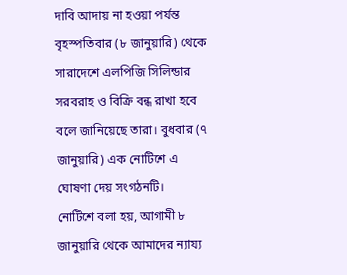দাবি আদায় না হওয়া পর্যন্ত বৃহস্পতিবার (৮ জানুয়ারি) থেকে সারাদেশে এলপিজি সিলিন্ডার সরবরাহ ও বিক্রি বন্ধ রাখা হবে বলে জানিয়েছে তারা। বুধবার (৭ জানুয়ারি) এক নোটিশে এ ঘোষণা দেয় সংগঠনটি।
নোটিশে বলা হয়, আগামী ৮ জানুয়ারি থেকে আমাদের ন্যায্য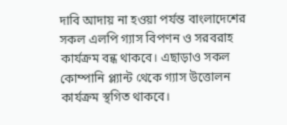দাবি আদায় না হওয়া পর্যন্ত বাংলাদেশের সকল এলপি গ্যাস বিপণন ও সরবরাহ কার্যক্রম বন্ধ থাকবে। এছাড়াও সকল কোম্পানি প্ল্যান্ট থেকে গ্যাস উত্তোলন কার্যক্রম স্থগিত থাকবে।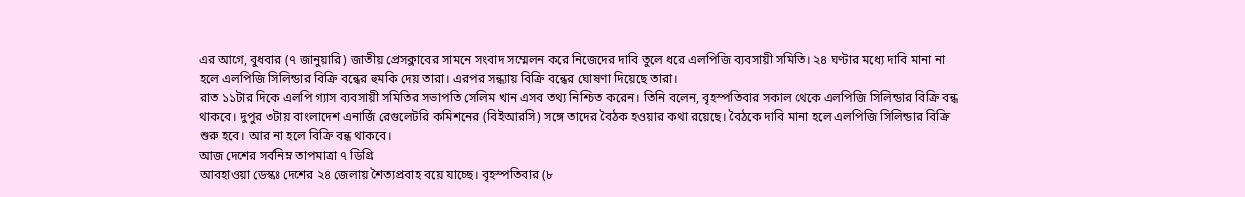এর আগে, বুধবার (৭ জানুয়ারি) জাতীয় প্রেসক্লাবের সামনে সংবাদ সম্মেলন করে নিজেদের দাবি তুলে ধরে এলপিজি ব্যবসায়ী সমিতি। ২৪ ঘণ্টার মধ্যে দাবি মানা না হলে এলপিজি সিলিন্ডার বিক্রি বন্ধের হুমকি দেয় তারা। এরপর সন্ধ্যায় বিক্রি বন্ধের ঘোষণা দিয়েছে তারা।
রাত ১১টার দিকে এলপি গ্যাস ব্যবসায়ী সমিতির সভাপতি সেলিম খান এসব তথ্য নিশ্চিত করেন। তিনি বলেন, বৃহস্পতিবার সকাল থেকে এলপিজি সিলিন্ডার বিক্রি বন্ধ থাকবে। দুপুর ৩টায় বাংলাদেশ এনার্জি রেগুলেটরি কমিশনের (বিইআরসি) সঙ্গে তাদের বৈঠক হওয়ার কথা রয়েছে। বৈঠকে দাবি মানা হলে এলপিজি সিলিন্ডার বিক্রি শুরু হবে। আর না হলে বিক্রি বন্ধ থাকবে।
আজ দেশের সর্বনিম্ন তাপমাত্রা ৭ ডিগ্রি
আবহাওয়া ডেস্কঃ দেশের ২৪ জেলায় শৈত্যপ্রবাহ বয়ে যাচ্ছে। বৃহস্পতিবার (৮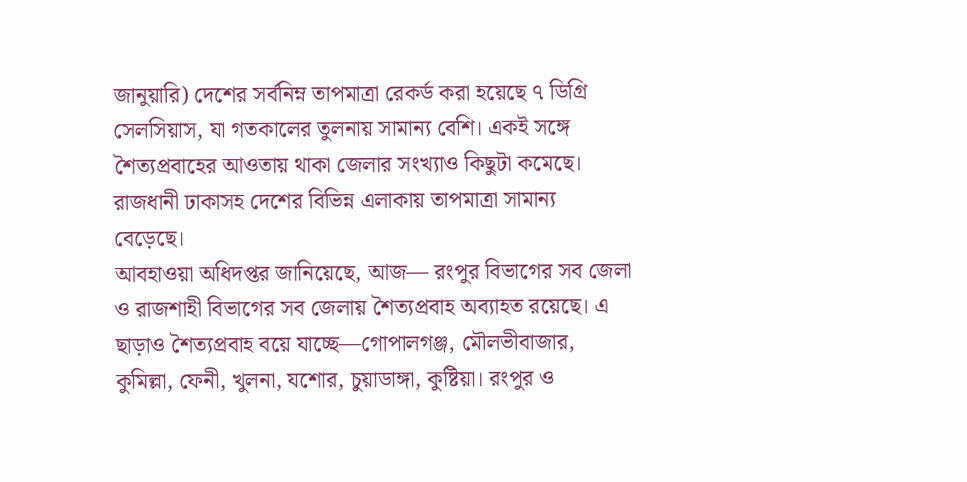জানুয়ারি) দেশের সর্বনিম্ন তাপমাত্রা রেকর্ড করা হয়েছে ৭ ডিগ্রি সেলসিয়াস, যা গতকালের তুলনায় সামান্য বেশি। একই সঙ্গে শৈত্যপ্রবাহের আওতায় থাকা জেলার সংখ্যাও কিছুটা কমেছে। রাজধানী ঢাকাসহ দেশের বিভিন্ন এলাকায় তাপমাত্রা সামান্য বেড়েছে।
আবহাওয়া অধিদপ্তর জানিয়েছে, আজ— রংপুর বিভাগের সব জেলা ও রাজশাহী বিভাগের সব জেলায় শৈত্যপ্রবাহ অব্যাহত রয়েছে। এ ছাড়াও শৈত্যপ্রবাহ বয়ে যাচ্ছে—গোপালগঞ্জ, মৌলভীবাজার, কুমিল্লা, ফেনী, খুলনা, যশোর, চুয়াডাঙ্গা, কুষ্টিয়া। রংপুর ও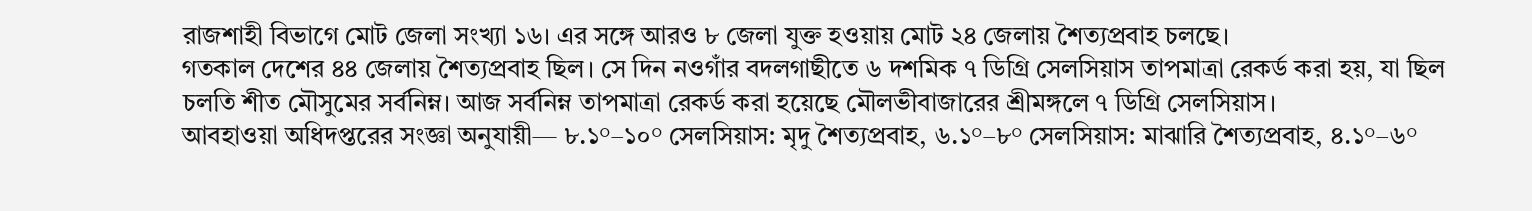রাজশাহী বিভাগে মোট জেলা সংখ্যা ১৬। এর সঙ্গে আরও ৮ জেলা যুক্ত হওয়ায় মোট ২৪ জেলায় শৈত্যপ্রবাহ চলছে।
গতকাল দেশের ৪৪ জেলায় শৈত্যপ্রবাহ ছিল। সে দিন নওগাঁর বদলগাছীতে ৬ দশমিক ৭ ডিগ্রি সেলসিয়াস তাপমাত্রা রেকর্ড করা হয়, যা ছিল চলতি শীত মৌসুমের সর্বনিম্ন। আজ সর্বনিম্ন তাপমাত্রা রেকর্ড করা হয়েছে মৌলভীবাজারের শ্রীমঙ্গলে ৭ ডিগ্রি সেলসিয়াস।
আবহাওয়া অধিদপ্তরের সংজ্ঞা অনুযায়ী— ৮.১°–১০° সেলসিয়াস: মৃদু শৈত্যপ্রবাহ, ৬.১°–৮° সেলসিয়াস: মাঝারি শৈত্যপ্রবাহ, ৪.১°–৬°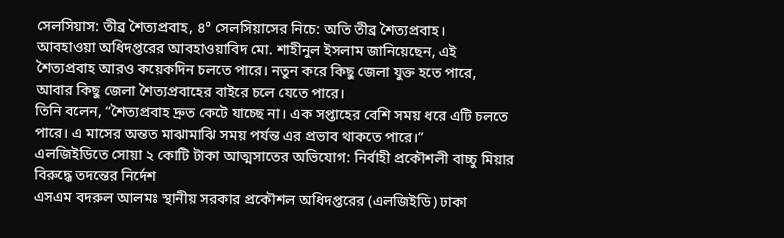সেলসিয়াস: তীব্র শৈত্যপ্রবাহ, ৪° সেলসিয়াসের নিচে: অতি তীব্র শৈত্যপ্রবাহ।
আবহাওয়া অধিদপ্তরের আবহাওয়াবিদ মো. শাহীনুল ইসলাম জানিয়েছেন, এই শৈত্যপ্রবাহ আরও কয়েকদিন চলতে পারে। নতুন করে কিছু জেলা যুক্ত হতে পারে, আবার কিছু জেলা শৈত্যপ্রবাহের বাইরে চলে যেতে পারে।
তিনি বলেন, “শৈত্যপ্রবাহ দ্রুত কেটে যাচ্ছে না। এক সপ্তাহের বেশি সময় ধরে এটি চলতে পারে। এ মাসের অন্তত মাঝামাঝি সময় পর্যন্ত এর প্রভাব থাকতে পারে।”
এলজিইডিতে সোয়া ২ কোটি টাকা আত্মসাতের অভিযোগ: নির্বাহী প্রকৌশলী বাচ্চু মিয়ার বিরুদ্ধে তদন্তের নির্দেশ
এসএম বদরুল আলমঃ স্থানীয় সরকার প্রকৌশল অধিদপ্তরের (এলজিইডি) ঢাকা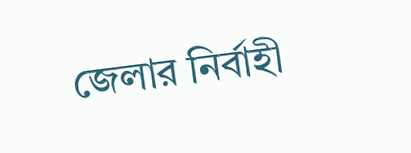জেলার নির্বাহী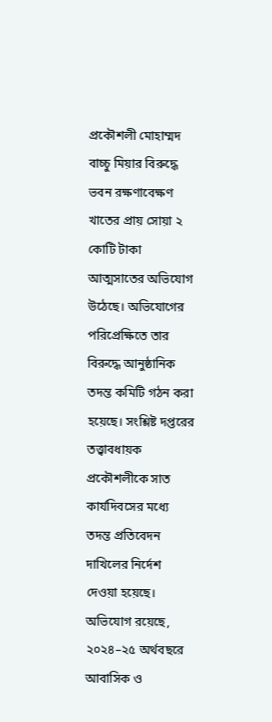প্রকৌশলী মোহাম্মদ বাচ্চু মিয়ার বিরুদ্ধে ভবন রক্ষণাবেক্ষণ খাতের প্রায় সোয়া ২ কোটি টাকা আত্মসাতের অভিযোগ উঠেছে। অভিযোগের পরিপ্রেক্ষিতে তার বিরুদ্ধে আনুষ্ঠানিক তদন্ত কমিটি গঠন করা হয়েছে। সংশ্লিষ্ট দপ্তরের তত্ত্বাবধায়ক প্রকৌশলীকে সাত কার্যদিবসের মধ্যে তদন্ত প্রতিবেদন দাখিলের নির্দেশ দেওয়া হয়েছে।
অভিযোগ রয়েছে, ২০২৪–২৫ অর্থবছরে আবাসিক ও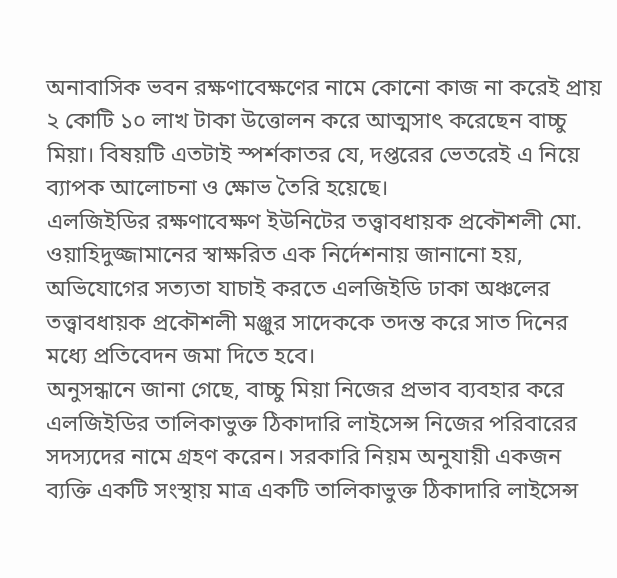অনাবাসিক ভবন রক্ষণাবেক্ষণের নামে কোনো কাজ না করেই প্রায় ২ কোটি ১০ লাখ টাকা উত্তোলন করে আত্মসাৎ করেছেন বাচ্চু মিয়া। বিষয়টি এতটাই স্পর্শকাতর যে, দপ্তরের ভেতরেই এ নিয়ে ব্যাপক আলোচনা ও ক্ষোভ তৈরি হয়েছে।
এলজিইডির রক্ষণাবেক্ষণ ইউনিটের তত্ত্বাবধায়ক প্রকৌশলী মো. ওয়াহিদুজ্জামানের স্বাক্ষরিত এক নির্দেশনায় জানানো হয়, অভিযোগের সত্যতা যাচাই করতে এলজিইডি ঢাকা অঞ্চলের তত্ত্বাবধায়ক প্রকৌশলী মঞ্জুর সাদেককে তদন্ত করে সাত দিনের মধ্যে প্রতিবেদন জমা দিতে হবে।
অনুসন্ধানে জানা গেছে, বাচ্চু মিয়া নিজের প্রভাব ব্যবহার করে এলজিইডির তালিকাভুক্ত ঠিকাদারি লাইসেন্স নিজের পরিবারের সদস্যদের নামে গ্রহণ করেন। সরকারি নিয়ম অনুযায়ী একজন ব্যক্তি একটি সংস্থায় মাত্র একটি তালিকাভুক্ত ঠিকাদারি লাইসেন্স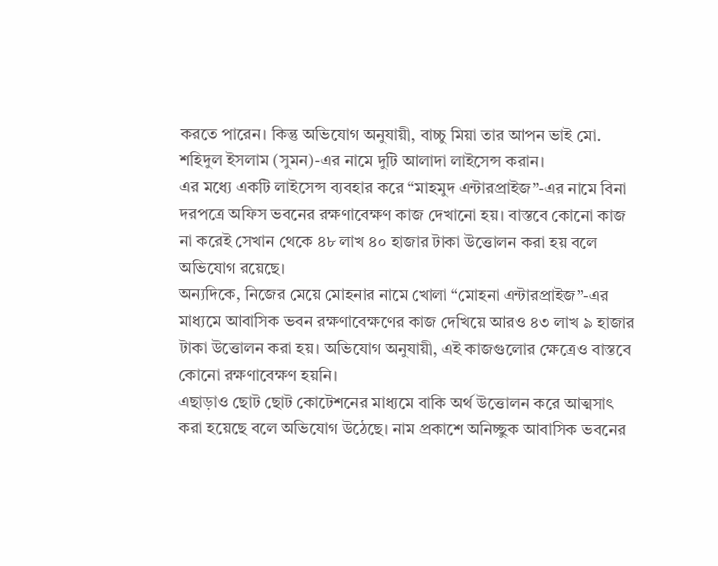করতে পারেন। কিন্তু অভিযোগ অনুযায়ী, বাচ্চু মিয়া তার আপন ভাই মো. শহিদুল ইসলাম (সুমন)-এর নামে দুটি আলাদা লাইসেন্স করান।
এর মধ্যে একটি লাইসেন্স ব্যবহার করে “মাহমুদ এন্টারপ্রাইজ”-এর নামে বিনা দরপত্রে অফিস ভবনের রক্ষণাবেক্ষণ কাজ দেখানো হয়। বাস্তবে কোনো কাজ না করেই সেখান থেকে ৪৮ লাখ ৪০ হাজার টাকা উত্তোলন করা হয় বলে অভিযোগ রয়েছে।
অন্যদিকে, নিজের মেয়ে মোহনার নামে খোলা “মোহনা এন্টারপ্রাইজ”-এর মাধ্যমে আবাসিক ভবন রক্ষণাবেক্ষণের কাজ দেখিয়ে আরও ৪৩ লাখ ৯ হাজার টাকা উত্তোলন করা হয়। অভিযোগ অনুযায়ী, এই কাজগুলোর ক্ষেত্রেও বাস্তবে কোনো রক্ষণাবেক্ষণ হয়নি।
এছাড়াও ছোট ছোট কোটেশনের মাধ্যমে বাকি অর্থ উত্তোলন করে আত্মসাৎ করা হয়েছে বলে অভিযোগ উঠেছে। নাম প্রকাশে অনিচ্ছুক আবাসিক ভবনের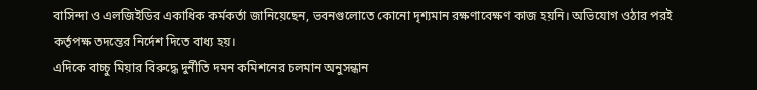বাসিন্দা ও এলজিইডির একাধিক কর্মকর্তা জানিয়েছেন, ভবনগুলোতে কোনো দৃশ্যমান রক্ষণাবেক্ষণ কাজ হয়নি। অভিযোগ ওঠার পরই কর্তৃপক্ষ তদন্তের নির্দেশ দিতে বাধ্য হয়।
এদিকে বাচ্চু মিয়ার বিরুদ্ধে দুর্নীতি দমন কমিশনের চলমান অনুসন্ধান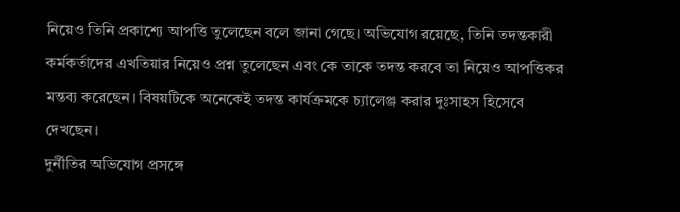নিয়েও তিনি প্রকাশ্যে আপত্তি তুলেছেন বলে জানা গেছে। অভিযোগ রয়েছে, তিনি তদন্তকারী কর্মকর্তাদের এখতিয়ার নিয়েও প্রশ্ন তুলেছেন এবং কে তাকে তদন্ত করবে তা নিয়েও আপত্তিকর মন্তব্য করেছেন। বিষয়টিকে অনেকেই তদন্ত কার্যক্রমকে চ্যালেঞ্জ করার দুঃসাহস হিসেবে দেখছেন।
দুর্নীতির অভিযোগ প্রসঙ্গে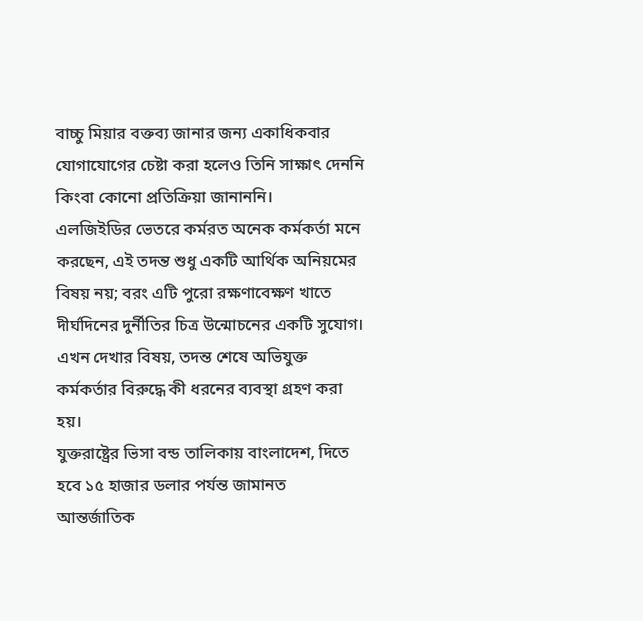বাচ্চু মিয়ার বক্তব্য জানার জন্য একাধিকবার যোগাযোগের চেষ্টা করা হলেও তিনি সাক্ষাৎ দেননি কিংবা কোনো প্রতিক্রিয়া জানাননি।
এলজিইডির ভেতরে কর্মরত অনেক কর্মকর্তা মনে করছেন, এই তদন্ত শুধু একটি আর্থিক অনিয়মের বিষয় নয়; বরং এটি পুরো রক্ষণাবেক্ষণ খাতে দীর্ঘদিনের দুর্নীতির চিত্র উন্মোচনের একটি সুযোগ। এখন দেখার বিষয়, তদন্ত শেষে অভিযুক্ত কর্মকর্তার বিরুদ্ধে কী ধরনের ব্যবস্থা গ্রহণ করা হয়।
যুক্তরাষ্ট্রের ভিসা বন্ড তালিকায় বাংলাদেশ, দিতে হবে ১৫ হাজার ডলার পর্যন্ত জামানত
আন্তর্জাতিক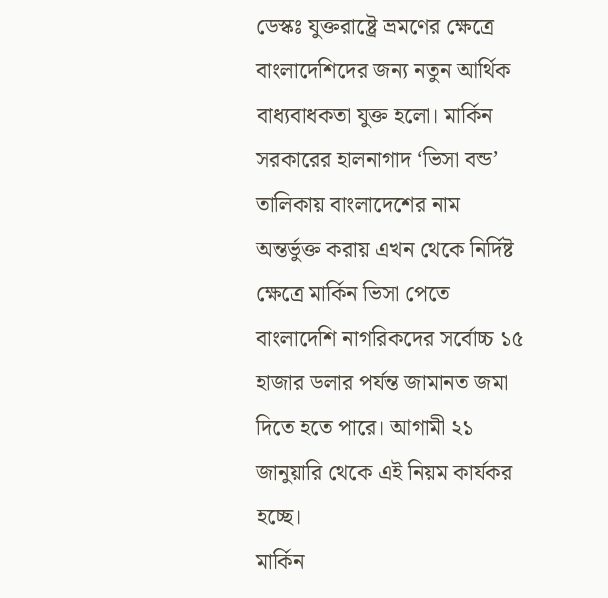ডেস্কঃ যুক্তরাষ্ট্রে ভ্রমণের ক্ষেত্রে বাংলাদেশিদের জন্য নতুন আর্থিক বাধ্যবাধকতা যুক্ত হলো। মার্কিন সরকারের হালনাগাদ ‘ভিসা বন্ড’ তালিকায় বাংলাদেশের নাম অন্তর্ভুক্ত করায় এখন থেকে নির্দিষ্ট ক্ষেত্রে মার্কিন ভিসা পেতে বাংলাদেশি নাগরিকদের সর্বোচ্চ ১৫ হাজার ডলার পর্যন্ত জামানত জমা দিতে হতে পারে। আগামী ২১ জানুয়ারি থেকে এই নিয়ম কার্যকর হচ্ছে।
মার্কিন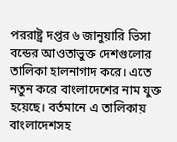পররাষ্ট্র দপ্তর ৬ জানুয়ারি ভিসা বন্ডের আওতাভুক্ত দেশগুলোর তালিকা হালনাগাদ করে। এতে নতুন করে বাংলাদেশের নাম যুক্ত হয়েছে। বর্তমানে এ তালিকায় বাংলাদেশসহ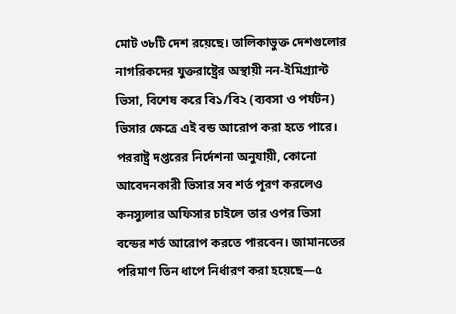মোট ৩৮টি দেশ রয়েছে। তালিকাভুক্ত দেশগুলোর নাগরিকদের যুক্তরাষ্ট্রের অস্থায়ী নন-ইমিগ্র্যান্ট ভিসা, বিশেষ করে বি১/বি২ (ব্যবসা ও পর্যটন) ভিসার ক্ষেত্রে এই বন্ড আরোপ করা হতে পারে।
পররাষ্ট্র দপ্তরের নির্দেশনা অনুযায়ী, কোনো আবেদনকারী ভিসার সব শর্ত পূরণ করলেও কনস্যুলার অফিসার চাইলে তার ওপর ভিসা বন্ডের শর্ত আরোপ করতে পারবেন। জামানতের পরিমাণ তিন ধাপে নির্ধারণ করা হয়েছে—৫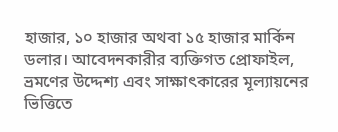হাজার, ১০ হাজার অথবা ১৫ হাজার মার্কিন ডলার। আবেদনকারীর ব্যক্তিগত প্রোফাইল, ভ্রমণের উদ্দেশ্য এবং সাক্ষাৎকারের মূল্যায়নের ভিত্তিতে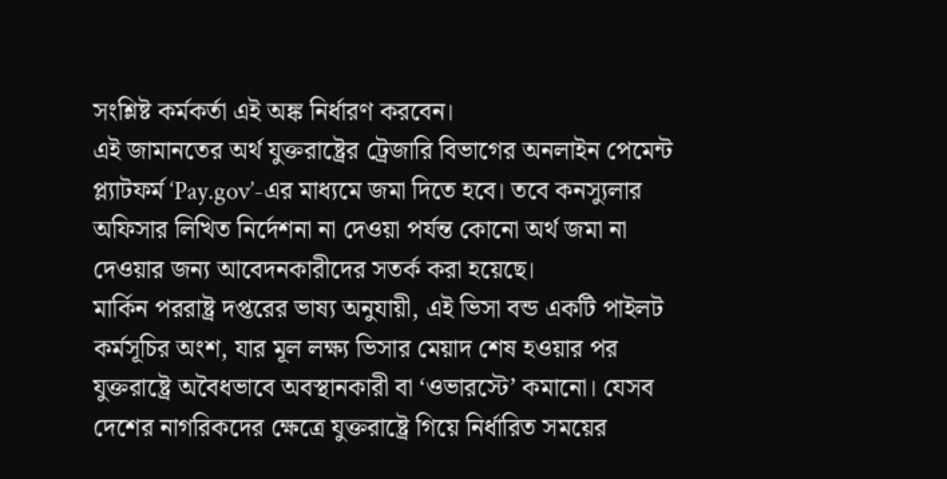সংশ্লিষ্ট কর্মকর্তা এই অঙ্ক নির্ধারণ করবেন।
এই জামানতের অর্থ যুক্তরাষ্ট্রের ট্রেজারি বিভাগের অনলাইন পেমেন্ট প্ল্যাটফর্ম ‘Pay.gov’-এর মাধ্যমে জমা দিতে হবে। তবে কনস্যুলার অফিসার লিখিত নির্দেশনা না দেওয়া পর্যন্ত কোনো অর্থ জমা না দেওয়ার জন্য আবেদনকারীদের সতর্ক করা হয়েছে।
মার্কিন পররাষ্ট্র দপ্তরের ভাষ্য অনুযায়ী, এই ভিসা বন্ড একটি পাইলট কর্মসূচির অংশ, যার মূল লক্ষ্য ভিসার মেয়াদ শেষ হওয়ার পর যুক্তরাষ্ট্রে অবৈধভাবে অবস্থানকারী বা ‘ওভারস্টে’ কমানো। যেসব দেশের নাগরিকদের ক্ষেত্রে যুক্তরাষ্ট্রে গিয়ে নির্ধারিত সময়ের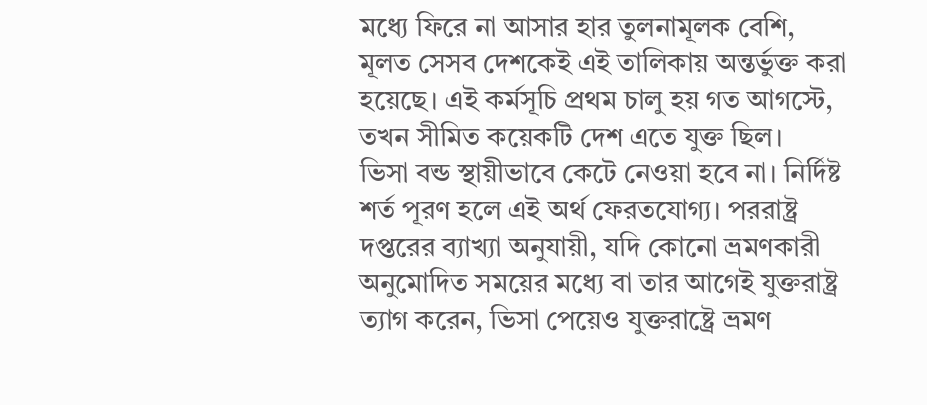মধ্যে ফিরে না আসার হার তুলনামূলক বেশি, মূলত সেসব দেশকেই এই তালিকায় অন্তর্ভুক্ত করা হয়েছে। এই কর্মসূচি প্রথম চালু হয় গত আগস্টে, তখন সীমিত কয়েকটি দেশ এতে যুক্ত ছিল।
ভিসা বন্ড স্থায়ীভাবে কেটে নেওয়া হবে না। নির্দিষ্ট শর্ত পূরণ হলে এই অর্থ ফেরতযোগ্য। পররাষ্ট্র দপ্তরের ব্যাখ্যা অনুযায়ী, যদি কোনো ভ্রমণকারী অনুমোদিত সময়ের মধ্যে বা তার আগেই যুক্তরাষ্ট্র ত্যাগ করেন, ভিসা পেয়েও যুক্তরাষ্ট্রে ভ্রমণ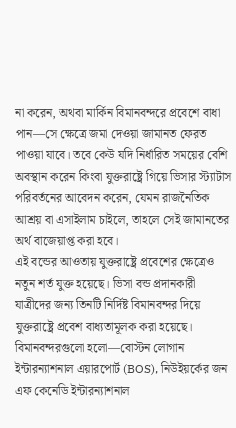না করেন, অথবা মার্কিন বিমানবন্দরে প্রবেশে বাধা পান—সে ক্ষেত্রে জমা দেওয়া জামানত ফেরত পাওয়া যাবে। তবে কেউ যদি নির্ধারিত সময়ের বেশি অবস্থান করেন কিংবা যুক্তরাষ্ট্রে গিয়ে ভিসার স্ট্যাটাস পরিবর্তনের আবেদন করেন, যেমন রাজনৈতিক আশ্রয় বা এসাইলাম চাইলে, তাহলে সেই জামানতের অর্থ বাজেয়াপ্ত করা হবে।
এই বন্ডের আওতায় যুক্তরাষ্ট্রে প্রবেশের ক্ষেত্রেও নতুন শর্ত যুক্ত হয়েছে। ভিসা বন্ড প্রদানকারী যাত্রীদের জন্য তিনটি নির্দিষ্ট বিমানবন্দর দিয়ে যুক্তরাষ্ট্রে প্রবেশ বাধ্যতামূলক করা হয়েছে। বিমানবন্দরগুলো হলো—বোস্টন লোগান ইন্টারন্যাশনাল এয়ারপোর্ট (BOS), নিউইয়র্কের জন এফ কেনেডি ইন্টারন্যাশনাল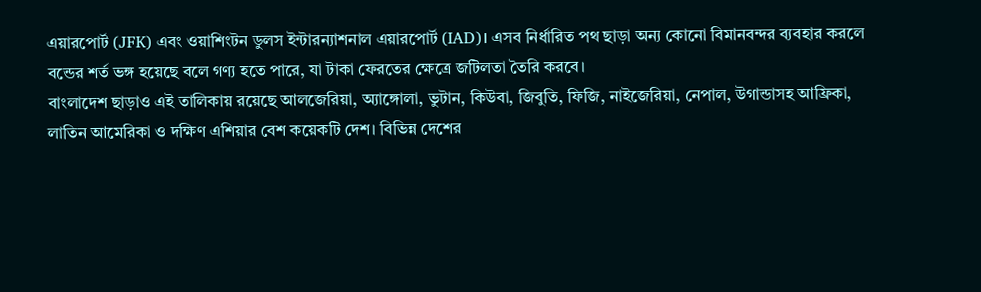এয়ারপোর্ট (JFK) এবং ওয়াশিংটন ডুলস ইন্টারন্যাশনাল এয়ারপোর্ট (IAD)। এসব নির্ধারিত পথ ছাড়া অন্য কোনো বিমানবন্দর ব্যবহার করলে বন্ডের শর্ত ভঙ্গ হয়েছে বলে গণ্য হতে পারে, যা টাকা ফেরতের ক্ষেত্রে জটিলতা তৈরি করবে।
বাংলাদেশ ছাড়াও এই তালিকায় রয়েছে আলজেরিয়া, অ্যাঙ্গোলা, ভুটান, কিউবা, জিবুতি, ফিজি, নাইজেরিয়া, নেপাল, উগান্ডাসহ আফ্রিকা, লাতিন আমেরিকা ও দক্ষিণ এশিয়ার বেশ কয়েকটি দেশ। বিভিন্ন দেশের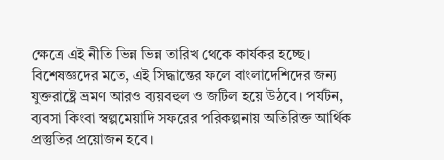ক্ষেত্রে এই নীতি ভিন্ন ভিন্ন তারিখ থেকে কার্যকর হচ্ছে।
বিশেষজ্ঞদের মতে, এই সিদ্ধান্তের ফলে বাংলাদেশিদের জন্য যুক্তরাষ্ট্রে ভ্রমণ আরও ব্যয়বহুল ও জটিল হয়ে উঠবে। পর্যটন, ব্যবসা কিংবা স্বল্পমেয়াদি সফরের পরিকল্পনায় অতিরিক্ত আর্থিক প্রস্তুতির প্রয়োজন হবে।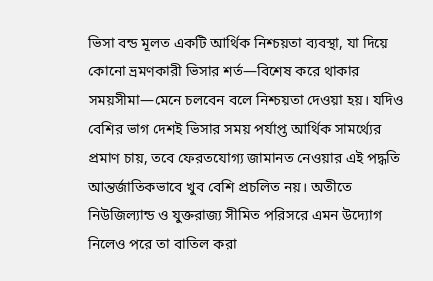ভিসা বন্ড মূলত একটি আর্থিক নিশ্চয়তা ব্যবস্থা, যা দিয়ে কোনো ভ্রমণকারী ভিসার শর্ত—বিশেষ করে থাকার সময়সীমা—মেনে চলবেন বলে নিশ্চয়তা দেওয়া হয়। যদিও বেশির ভাগ দেশই ভিসার সময় পর্যাপ্ত আর্থিক সামর্থ্যের প্রমাণ চায়, তবে ফেরতযোগ্য জামানত নেওয়ার এই পদ্ধতি আন্তর্জাতিকভাবে খুব বেশি প্রচলিত নয়। অতীতে নিউজিল্যান্ড ও যুক্তরাজ্য সীমিত পরিসরে এমন উদ্যোগ নিলেও পরে তা বাতিল করা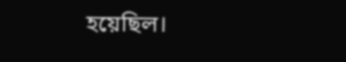হয়েছিল।